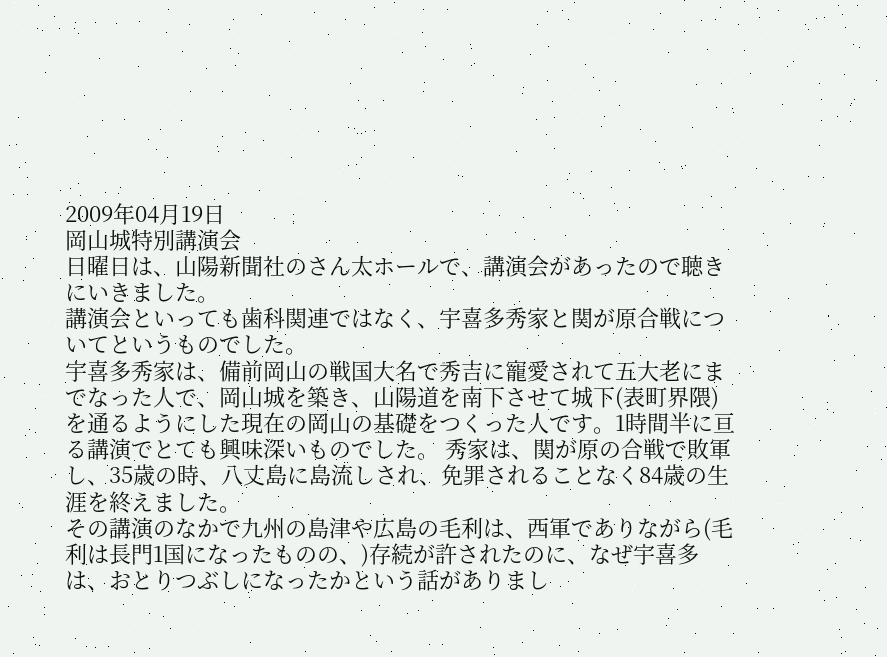2009年04月19日
岡山城特別講演会
日曜日は、山陽新聞社のさん太ホールで、講演会があったので聴きにいきました。
講演会といっても歯科関連ではなく、宇喜多秀家と関が原合戦についてというものでした。
宇喜多秀家は、備前岡山の戦国大名で秀吉に寵愛されて五大老にまでなった人で、岡山城を築き、山陽道を南下させて城下(表町界隈)を通るようにした現在の岡山の基礎をつくった人です。1時間半に亘る講演でとても興味深いものでした。 秀家は、関が原の合戦で敗軍し、35歳の時、八丈島に島流しされ、免罪されることなく84歳の生涯を終えました。
その講演のなかで九州の島津や広島の毛利は、西軍でありながら(毛利は長門1国になったものの、)存続が許されたのに、なぜ宇喜多は、おとりつぶしになったかという話がありまし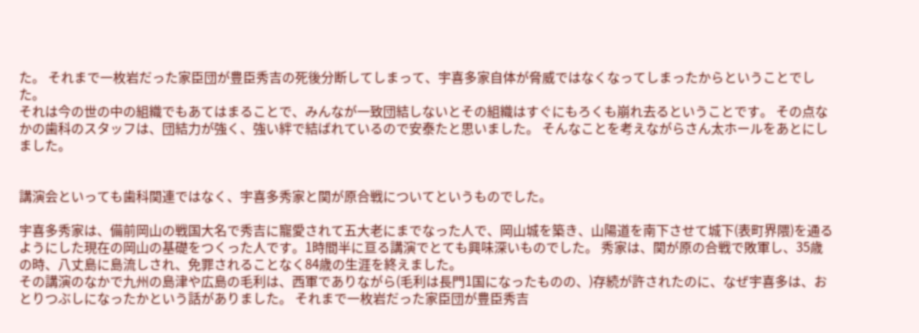た。 それまで一枚岩だった家臣団が豊臣秀吉の死後分断してしまって、宇喜多家自体が脅威ではなくなってしまったからということでした。
それは今の世の中の組織でもあてはまることで、みんなが一致団結しないとその組織はすぐにもろくも崩れ去るということです。 その点なかの歯科のスタッフは、団結力が強く、強い絆で結ばれているので安泰たと思いました。 そんなことを考えながらさん太ホールをあとにしました。


講演会といっても歯科関連ではなく、宇喜多秀家と関が原合戦についてというものでした。

宇喜多秀家は、備前岡山の戦国大名で秀吉に寵愛されて五大老にまでなった人で、岡山城を築き、山陽道を南下させて城下(表町界隈)を通るようにした現在の岡山の基礎をつくった人です。1時間半に亘る講演でとても興味深いものでした。 秀家は、関が原の合戦で敗軍し、35歳の時、八丈島に島流しされ、免罪されることなく84歳の生涯を終えました。
その講演のなかで九州の島津や広島の毛利は、西軍でありながら(毛利は長門1国になったものの、)存続が許されたのに、なぜ宇喜多は、おとりつぶしになったかという話がありました。 それまで一枚岩だった家臣団が豊臣秀吉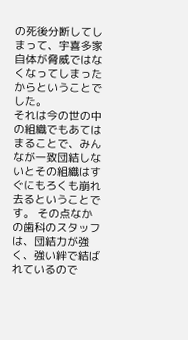の死後分断してしまって、宇喜多家自体が脅威ではなくなってしまったからということでした。
それは今の世の中の組織でもあてはまることで、みんなが一致団結しないとその組織はすぐにもろくも崩れ去るということです。 その点なかの歯科のスタッフは、団結力が強く、強い絆で結ばれているので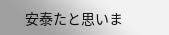安泰たと思いま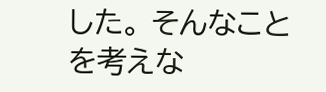した。 そんなことを考えな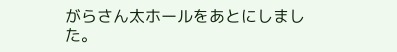がらさん太ホールをあとにしました。